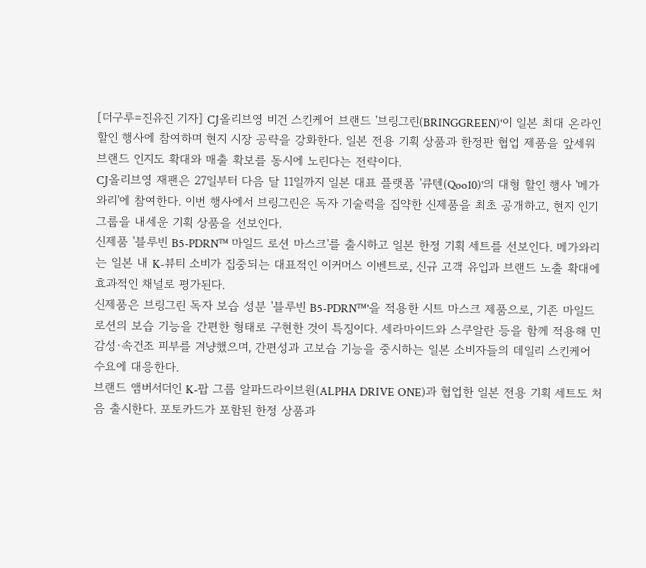[더구루=진유진 기자] CJ올리브영 비건 스킨케어 브랜드 '브링그린(BRINGGREEN)'이 일본 최대 온라인 할인 행사에 참여하며 현지 시장 공략을 강화한다. 일본 전용 기획 상품과 한정판 협업 제품을 앞세워 브랜드 인지도 확대와 매출 확보를 동시에 노린다는 전략이다.
CJ올리브영 재팬은 27일부터 다음 달 11일까지 일본 대표 플랫폼 '큐텐(Qoo10)'의 대형 할인 행사 '메가와리'에 참여한다. 이번 행사에서 브링그린은 독자 기술력을 집약한 신제품을 최초 공개하고, 현지 인기 그룹을 내세운 기획 상품을 선보인다.
신제품 '블루빈 B5-PDRN™ 마일드 로션 마스크'를 출시하고 일본 한정 기획 세트를 선보인다. 메가와리는 일본 내 K-뷰티 소비가 집중되는 대표적인 이커머스 이벤트로, 신규 고객 유입과 브랜드 노출 확대에 효과적인 채널로 평가된다.
신제품은 브링그린 독자 보습 성분 '블루빈 B5-PDRN™'을 적용한 시트 마스크 제품으로, 기존 마일드 로션의 보습 기능을 간편한 형태로 구현한 것이 특징이다. 세라마이드와 스쿠알란 등을 함께 적용해 민감성·속건조 피부를 겨냥했으며, 간편성과 고보습 기능을 중시하는 일본 소비자들의 데일리 스킨케어 수요에 대응한다.
브랜드 앰버서더인 K-팝 그룹 알파드라이브원(ALPHA DRIVE ONE)과 협업한 일본 전용 기획 세트도 처음 출시한다. 포토카드가 포함된 한정 상품과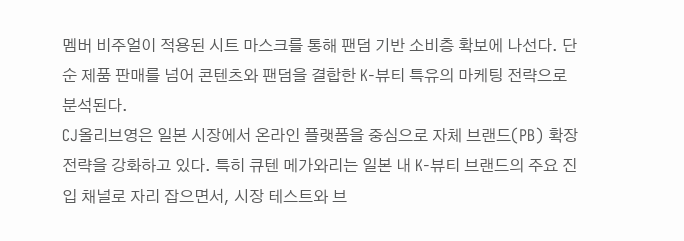멤버 비주얼이 적용된 시트 마스크를 통해 팬덤 기반 소비층 확보에 나선다. 단순 제품 판매를 넘어 콘텐츠와 팬덤을 결합한 K-뷰티 특유의 마케팅 전략으로 분석된다.
CJ올리브영은 일본 시장에서 온라인 플랫폼을 중심으로 자체 브랜드(PB) 확장 전략을 강화하고 있다. 특히 큐텐 메가와리는 일본 내 K-뷰티 브랜드의 주요 진입 채널로 자리 잡으면서, 시장 테스트와 브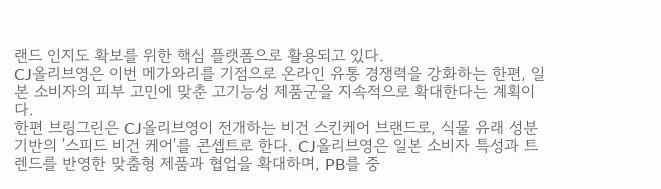랜드 인지도 확보를 위한 핵심 플랫폼으로 활용되고 있다.
CJ올리브영은 이번 메가와리를 기점으로 온라인 유통 경쟁력을 강화하는 한편, 일본 소비자의 피부 고민에 맞춘 고기능성 제품군을 지속적으로 확대한다는 계획이다.
한편 브링그린은 CJ올리브영이 전개하는 비건 스킨케어 브랜드로, 식물 유래 성분 기반의 '스피드 비건 케어'를 콘셉트로 한다. CJ올리브영은 일본 소비자 특성과 트렌드를 반영한 맞춤형 제품과 협업을 확대하며, PB를 중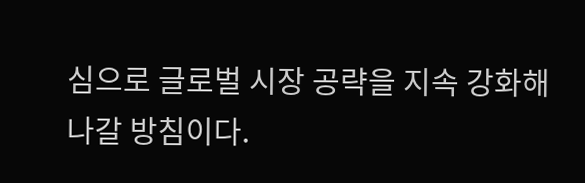심으로 글로벌 시장 공략을 지속 강화해 나갈 방침이다.